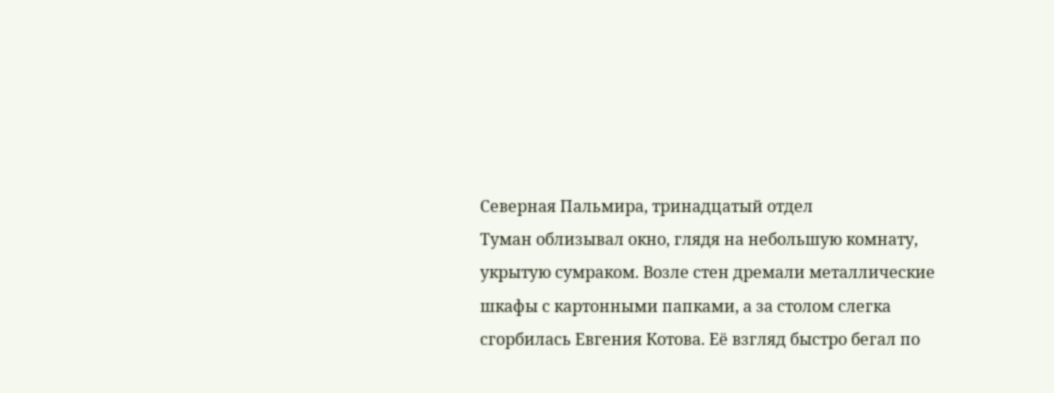Северная Пальмира, тринадцатый отдел
Туман облизывал окно, глядя на небольшую комнату, укрытую сумраком. Возле стен дремали металлические шкафы с картонными папками, а за столом слегка сгорбилась Евгения Котова. Её взгляд быстро бегал по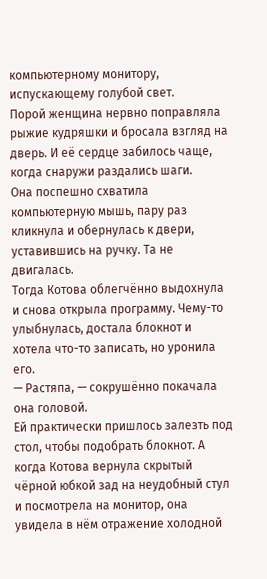компьютерному монитору, испускающему голубой свет.
Порой женщина нервно поправляла рыжие кудряшки и бросала взгляд на дверь. И её сердце забилось чаще, когда снаружи раздались шаги.
Она поспешно схватила компьютерную мышь, пару раз кликнула и обернулась к двери, уставившись на ручку. Та не двигалась.
Тогда Котова облегчённо выдохнула и снова открыла программу. Чему-то улыбнулась, достала блокнот и хотела что-то записать, но уронила его.
— Растяпа, — сокрушённо покачала она головой.
Ей практически пришлось залезть под стол, чтобы подобрать блокнот. А когда Котова вернула скрытый чёрной юбкой зад на неудобный стул и посмотрела на монитор, она увидела в нём отражение холодной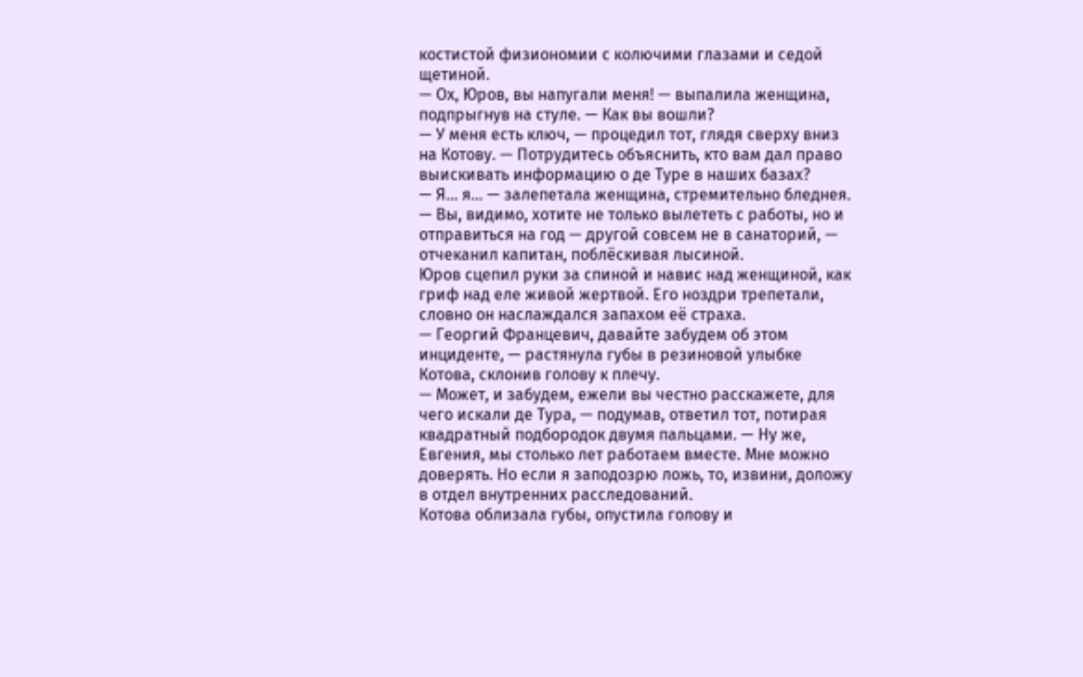костистой физиономии с колючими глазами и седой щетиной.
— Ох, Юров, вы напугали меня! — выпалила женщина, подпрыгнув на стуле. — Как вы вошли?
— У меня есть ключ, — процедил тот, глядя сверху вниз на Котову. — Потрудитесь объяснить, кто вам дал право выискивать информацию о де Туре в наших базах?
— Я… я… — залепетала женщина, стремительно бледнея.
— Вы, видимо, хотите не только вылететь с работы, но и отправиться на год — другой совсем не в санаторий, — отчеканил капитан, поблёскивая лысиной.
Юров сцепил руки за спиной и навис над женщиной, как гриф над еле живой жертвой. Его ноздри трепетали, словно он наслаждался запахом её страха.
— Георгий Францевич, давайте забудем об этом инциденте, — растянула губы в резиновой улыбке Котова, склонив голову к плечу.
— Может, и забудем, ежели вы честно расскажете, для чего искали де Тура, — подумав, ответил тот, потирая квадратный подбородок двумя пальцами. — Ну же, Евгения, мы столько лет работаем вместе. Мне можно доверять. Но если я заподозрю ложь, то, извини, доложу в отдел внутренних расследований.
Котова облизала губы, опустила голову и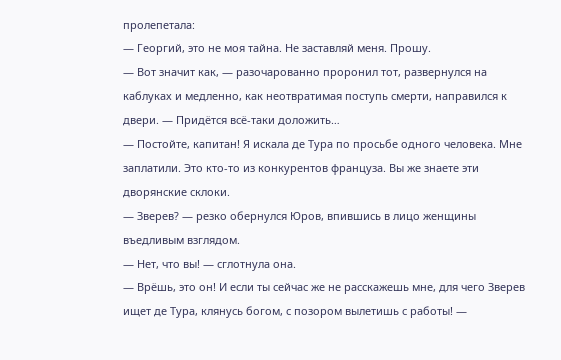пролепетала:
— Георгий, это не моя тайна. Не заставляй меня. Прошу.
— Вот значит как, — разочарованно проронил тот, развернулся на каблуках и медленно, как неотвратимая поступь смерти, направился к двери. — Придётся всё-таки доложить…
— Постойте, капитан! Я искала де Тура по просьбе одного человека. Мне заплатили. Это кто-то из конкурентов француза. Вы же знаете эти дворянские склоки.
— Зверев? — резко обернулся Юров, впившись в лицо женщины въедливым взглядом.
— Нет, что вы! — сглотнула она.
— Врёшь, это он! И если ты сейчас же не расскажешь мне, для чего Зверев ищет де Тура, клянусь богом, с позором вылетишь с работы! —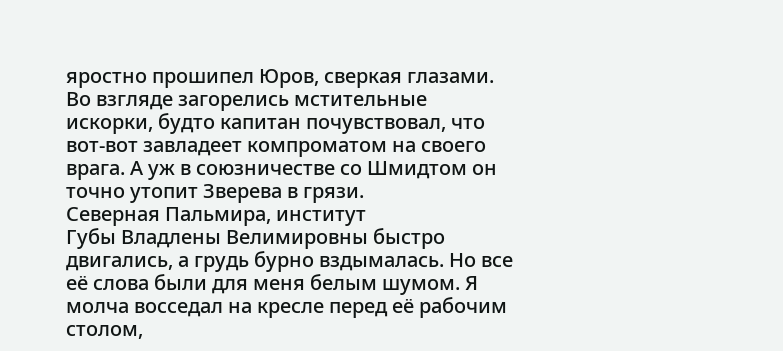яростно прошипел Юров, сверкая глазами.
Во взгляде загорелись мстительные искорки, будто капитан почувствовал, что вот-вот завладеет компроматом на своего врага. А уж в союзничестве со Шмидтом он точно утопит Зверева в грязи.
Северная Пальмира, институт
Губы Владлены Велимировны быстро двигались, а грудь бурно вздымалась. Но все её слова были для меня белым шумом. Я молча восседал на кресле перед её рабочим столом,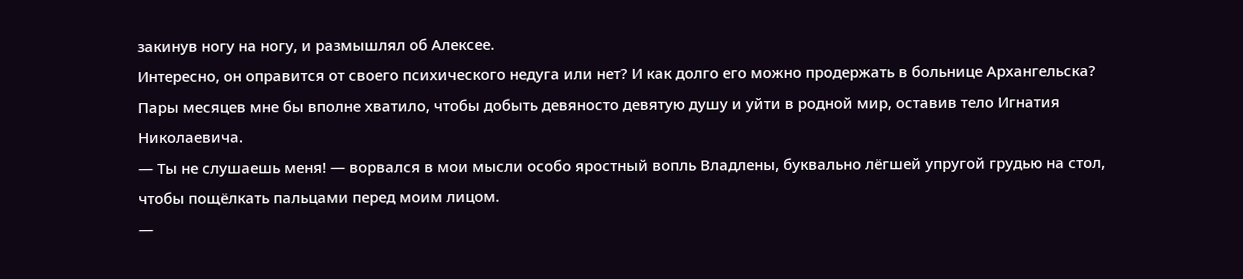закинув ногу на ногу, и размышлял об Алексее.
Интересно, он оправится от своего психического недуга или нет? И как долго его можно продержать в больнице Архангельска? Пары месяцев мне бы вполне хватило, чтобы добыть девяносто девятую душу и уйти в родной мир, оставив тело Игнатия Николаевича.
— Ты не слушаешь меня! — ворвался в мои мысли особо яростный вопль Владлены, буквально лёгшей упругой грудью на стол, чтобы пощёлкать пальцами перед моим лицом.
—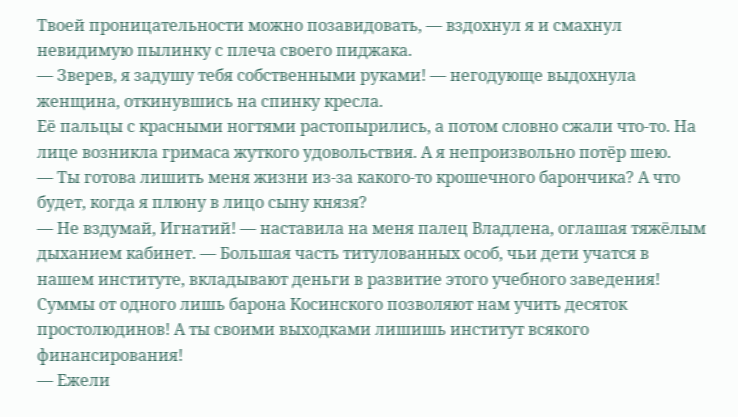Твоей проницательности можно позавидовать, — вздохнул я и смахнул невидимую пылинку с плеча своего пиджака.
— Зверев, я задушу тебя собственными руками! — негодующе выдохнула женщина, откинувшись на спинку кресла.
Её пальцы с красными ногтями растопырились, а потом словно сжали что-то. На лице возникла гримаса жуткого удовольствия. А я непроизвольно потёр шею.
— Ты готова лишить меня жизни из-за какого-то крошечного барончика? А что будет, когда я плюну в лицо сыну князя?
— Не вздумай, Игнатий! — наставила на меня палец Владлена, оглашая тяжёлым дыханием кабинет. — Большая часть титулованных особ, чьи дети учатся в нашем институте, вкладывают деньги в развитие этого учебного заведения! Суммы от одного лишь барона Косинского позволяют нам учить десяток простолюдинов! А ты своими выходками лишишь институт всякого финансирования!
— Ежели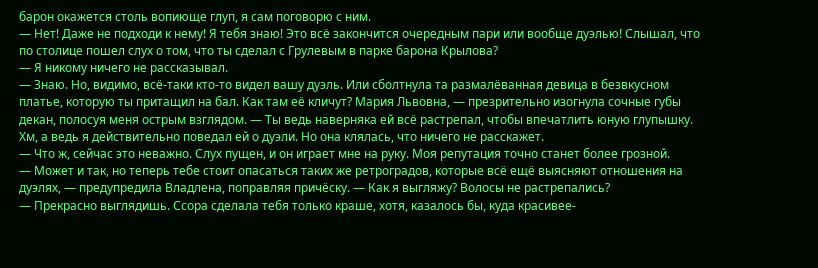барон окажется столь вопиюще глуп, я сам поговорю с ним.
— Нет! Даже не подходи к нему! Я тебя знаю! Это всё закончится очередным пари или вообще дуэлью! Слышал, что по столице пошел слух о том, что ты сделал с Грулевым в парке барона Крылова?
— Я никому ничего не рассказывал.
— Знаю. Но, видимо, всё-таки кто-то видел вашу дуэль. Или сболтнула та размалёванная девица в безвкусном платье, которую ты притащил на бал. Как там её кличут? Мария Львовна, — презрительно изогнула сочные губы декан, полосуя меня острым взглядом. — Ты ведь наверняка ей всё растрепал, чтобы впечатлить юную глупышку.
Хм, а ведь я действительно поведал ей о дуэли. Но она клялась, что ничего не расскажет.
— Что ж, сейчас это неважно. Слух пущен, и он играет мне на руку. Моя репутация точно станет более грозной.
— Может и так, но теперь тебе стоит опасаться таких же ретроградов, которые всё ещё выясняют отношения на дуэлях, — предупредила Владлена, поправляя причёску. — Как я выгляжу? Волосы не растрепались?
— Прекрасно выглядишь. Ссора сделала тебя только краше, хотя, казалось бы, куда красивее-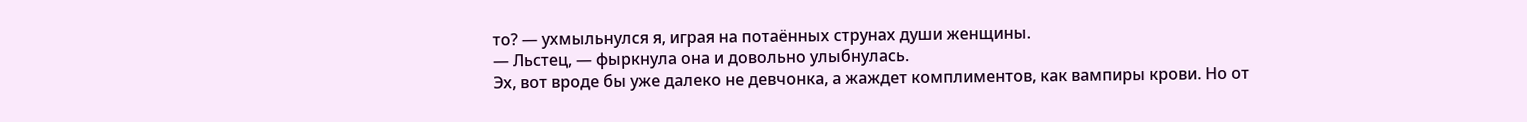то? — ухмыльнулся я, играя на потаённых струнах души женщины.
— Льстец, — фыркнула она и довольно улыбнулась.
Эх, вот вроде бы уже далеко не девчонка, а жаждет комплиментов, как вампиры крови. Но от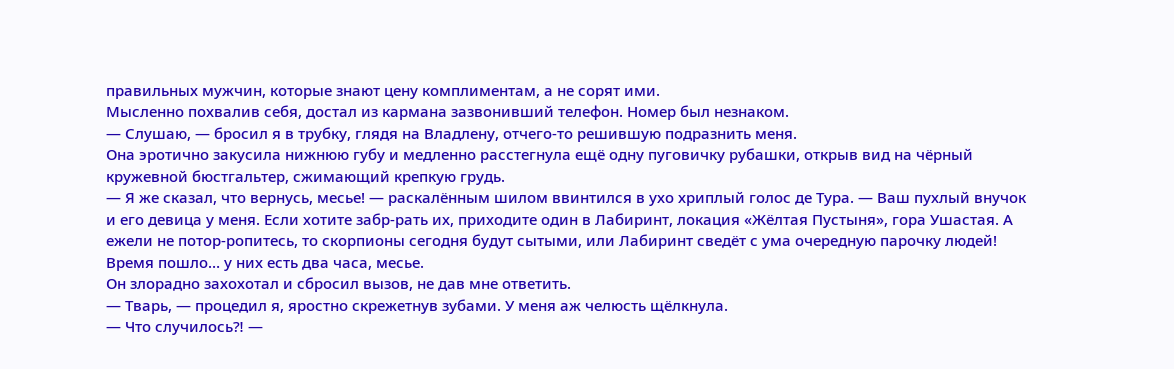правильных мужчин, которые знают цену комплиментам, а не сорят ими.
Мысленно похвалив себя, достал из кармана зазвонивший телефон. Номер был незнаком.
— Слушаю, — бросил я в трубку, глядя на Владлену, отчего-то решившую подразнить меня.
Она эротично закусила нижнюю губу и медленно расстегнула ещё одну пуговичку рубашки, открыв вид на чёрный кружевной бюстгальтер, сжимающий крепкую грудь.
— Я же сказал, что вернусь, месье! — раскалённым шилом ввинтился в ухо хриплый голос де Тура. — Ваш пухлый внучок и его девица у меня. Если хотите забр-рать их, приходите один в Лабиринт, локация «Жёлтая Пустыня», гора Ушастая. А ежели не потор-ропитесь, то скорпионы сегодня будут сытыми, или Лабиринт сведёт с ума очередную парочку людей! Время пошло… у них есть два часа, месье.
Он злорадно захохотал и сбросил вызов, не дав мне ответить.
— Тварь, — процедил я, яростно скрежетнув зубами. У меня аж челюсть щёлкнула.
— Что случилось⁈ —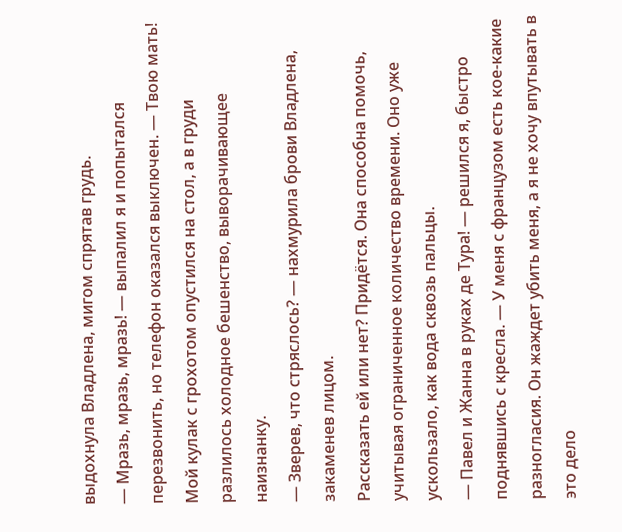выдохнула Владлена, мигом спрятав грудь.
— Мразь, мразь, мразь! — выпалил я и попытался перезвонить, но телефон оказался выключен. — Твою мать!
Мой кулак с грохотом опустился на стол, а в груди разлилось холодное бешенство, выворачивающее наизнанку.
— Зверев, что стряслось? — нахмурила брови Владлена, закаменев лицом.
Рассказать ей или нет? Придётся. Она способна помочь, учитывая ограниченное количество времени. Оно уже ускользало, как вода сквозь пальцы.
— Павел и Жанна в руках де Тура! — решился я, быстро поднявшись с кресла. — У меня с французом есть кое-какие разногласия. Он жаждет убить меня, а я не хочу впутывать в это дело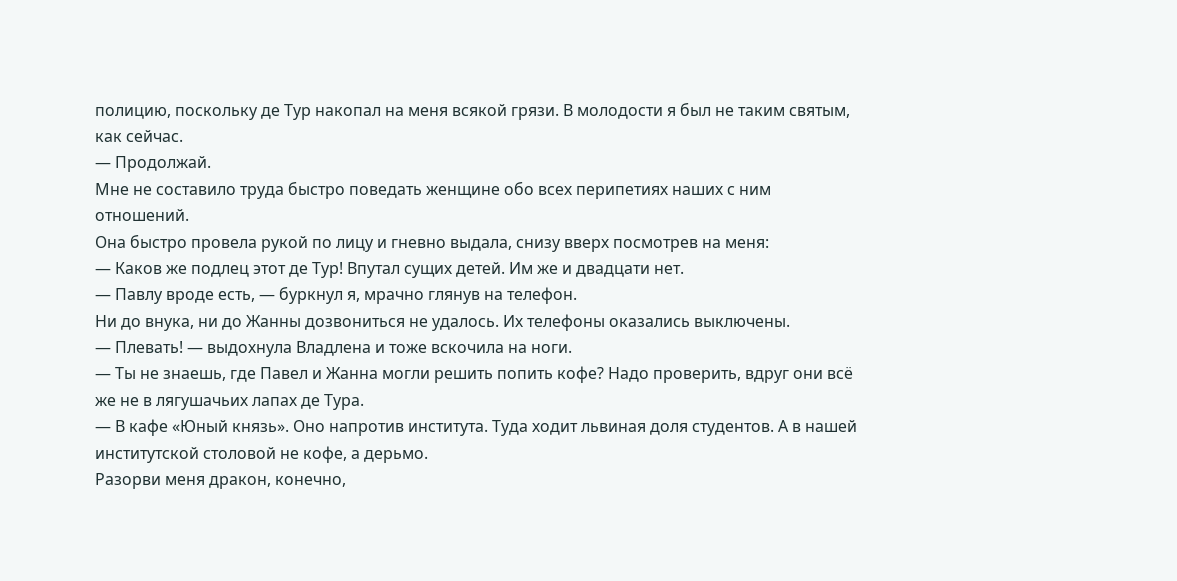полицию, поскольку де Тур накопал на меня всякой грязи. В молодости я был не таким святым, как сейчас.
— Продолжай.
Мне не составило труда быстро поведать женщине обо всех перипетиях наших с ним отношений.
Она быстро провела рукой по лицу и гневно выдала, снизу вверх посмотрев на меня:
— Каков же подлец этот де Тур! Впутал сущих детей. Им же и двадцати нет.
— Павлу вроде есть, — буркнул я, мрачно глянув на телефон.
Ни до внука, ни до Жанны дозвониться не удалось. Их телефоны оказались выключены.
— Плевать! — выдохнула Владлена и тоже вскочила на ноги.
— Ты не знаешь, где Павел и Жанна могли решить попить кофе? Надо проверить, вдруг они всё же не в лягушачьих лапах де Тура.
— В кафе «Юный князь». Оно напротив института. Туда ходит львиная доля студентов. А в нашей институтской столовой не кофе, а дерьмо.
Разорви меня дракон, конечно,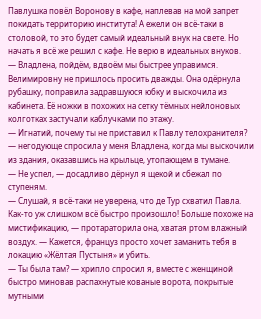Павлушка повёл Воронову в кафе, наплевав на мой запрет покидать территорию института! А ежели он всё-таки в столовой, то это будет самый идеальный внук на свете. Но начать я всё же решил с кафе. Не верю в идеальных внуков.
— Владлена, пойдём, вдвоём мы быстрее управимся.
Велимировну не пришлось просить дважды. Она одёрнула рубашку, поправила задравшуюся юбку и выскочила из кабинета. Её ножки в похожих на сетку тёмных нейлоновых колготках застучали каблучками по этажу.
— Игнатий, почему ты не приставил к Павлу телохранителя? — негодующе спросила у меня Владлена, когда мы выскочили из здания, оказавшись на крыльце, утопающем в тумане.
— Не успел, — досадливо дёрнул я щекой и сбежал по ступеням.
— Слушай, я всё-таки не уверена, что де Тур схватил Павла. Как-то уж слишком всё быстро произошло! Больше похоже на мистификацию, — протараторила она, хватая ртом влажный воздух. — Кажется, француз просто хочет заманить тебя в локацию «Жёлтая Пустыня» и убить.
— Ты была там? — хрипло спросил я, вместе с женщиной быстро миновав распахнутые кованые ворота, покрытые мутными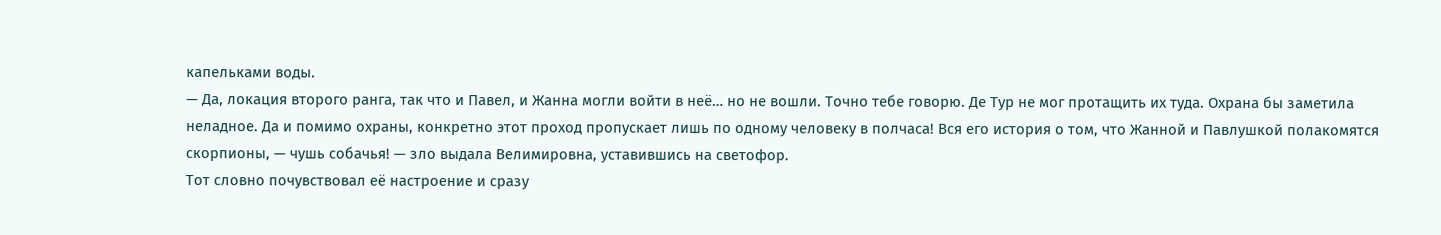капельками воды.
— Да, локация второго ранга, так что и Павел, и Жанна могли войти в неё… но не вошли. Точно тебе говорю. Де Тур не мог протащить их туда. Охрана бы заметила неладное. Да и помимо охраны, конкретно этот проход пропускает лишь по одному человеку в полчаса! Вся его история о том, что Жанной и Павлушкой полакомятся скорпионы, — чушь собачья! — зло выдала Велимировна, уставившись на светофор.
Тот словно почувствовал её настроение и сразу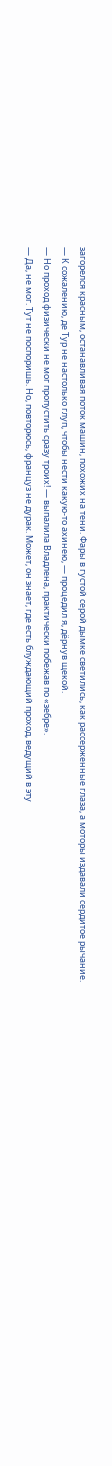загорелся красным, останавливая поток машин, похожих на тени. Фары в густой серой дымке светились, как рассерженные глаза, а моторы издавали сердитое рычание.
— К сожалению, де Тур не настолько глуп, чтобы нести какую-то ахинею, — процедил я, дёрнув щекой.
— Но проход физически не мог пропустить сразу троих! — выпалила Владлена, практически побежав по «зебре».
— Да, не мог. Тут не поспоришь. Но, повторюсь, француз не дурак. Может, он знает, где есть блуждающий проход, ведущий в эту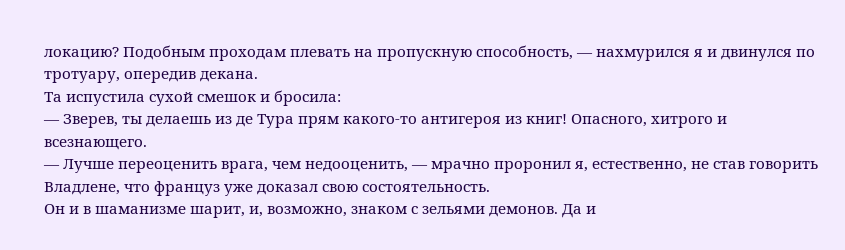локацию? Подобным проходам плевать на пропускную способность, — нахмурился я и двинулся по тротуару, опередив декана.
Та испустила сухой смешок и бросила:
— Зверев, ты делаешь из де Тура прям какого-то антигероя из книг! Опасного, хитрого и всезнающего.
— Лучше переоценить врага, чем недооценить, — мрачно проронил я, естественно, не став говорить Владлене, что француз уже доказал свою состоятельность.
Он и в шаманизме шарит, и, возможно, знаком с зельями демонов. Да и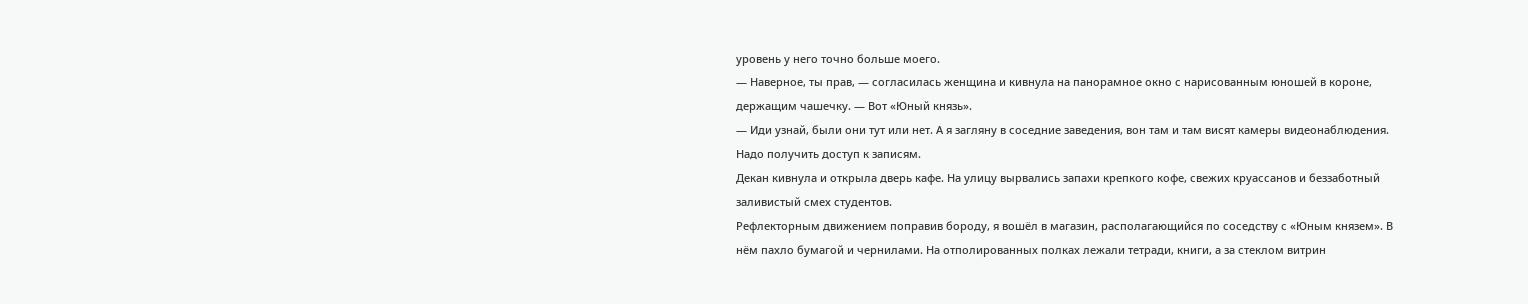уровень у него точно больше моего.
— Наверное, ты прав, — согласилась женщина и кивнула на панорамное окно с нарисованным юношей в короне, держащим чашечку. — Вот «Юный князь».
— Иди узнай, были они тут или нет. А я загляну в соседние заведения, вон там и там висят камеры видеонаблюдения. Надо получить доступ к записям.
Декан кивнула и открыла дверь кафе. На улицу вырвались запахи крепкого кофе, свежих круассанов и беззаботный заливистый смех студентов.
Рефлекторным движением поправив бороду, я вошёл в магазин, располагающийся по соседству с «Юным князем». В нём пахло бумагой и чернилами. На отполированных полках лежали тетради, книги, а за стеклом витрин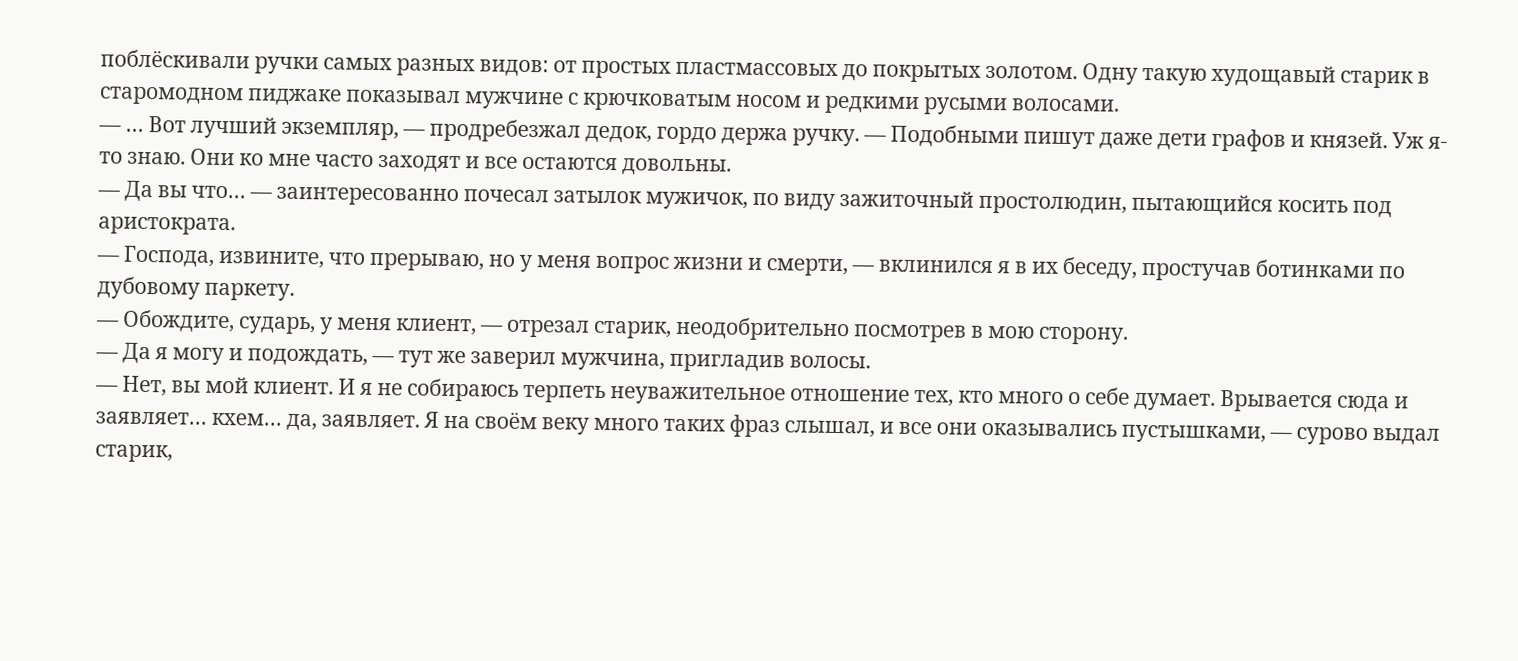поблёскивали ручки самых разных видов: от простых пластмассовых до покрытых золотом. Одну такую худощавый старик в старомодном пиджаке показывал мужчине с крючковатым носом и редкими русыми волосами.
— … Вот лучший экземпляр, — продребезжал дедок, гордо держа ручку. — Подобными пишут даже дети графов и князей. Уж я-то знаю. Они ко мне часто заходят и все остаются довольны.
— Да вы что… — заинтересованно почесал затылок мужичок, по виду зажиточный простолюдин, пытающийся косить под аристократа.
— Господа, извините, что прерываю, но у меня вопрос жизни и смерти, — вклинился я в их беседу, простучав ботинками по дубовому паркету.
— Обождите, сударь, у меня клиент, — отрезал старик, неодобрительно посмотрев в мою сторону.
— Да я могу и подождать, — тут же заверил мужчина, пригладив волосы.
— Нет, вы мой клиент. И я не собираюсь терпеть неуважительное отношение тех, кто много о себе думает. Врывается сюда и заявляет… кхем… да, заявляет. Я на своём веку много таких фраз слышал, и все они оказывались пустышками, — сурово выдал старик,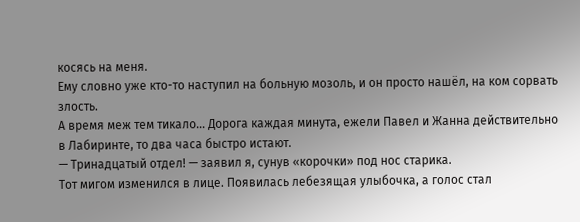косясь на меня.
Ему словно уже кто-то наступил на больную мозоль, и он просто нашёл, на ком сорвать злость.
А время меж тем тикало… Дорога каждая минута, ежели Павел и Жанна действительно в Лабиринте, то два часа быстро истают.
— Тринадцатый отдел! — заявил я, сунув «корочки» под нос старика.
Тот мигом изменился в лице. Появилась лебезящая улыбочка, а голос стал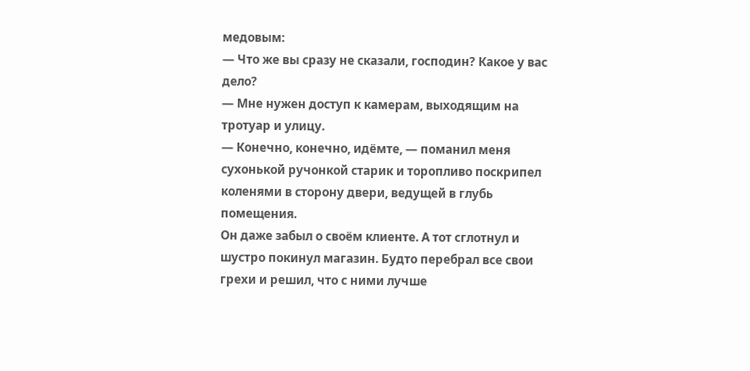медовым:
— Что же вы сразу не сказали, господин? Какое у вас дело?
— Мне нужен доступ к камерам, выходящим на тротуар и улицу.
— Конечно, конечно, идёмте, — поманил меня сухонькой ручонкой старик и торопливо поскрипел коленями в сторону двери, ведущей в глубь помещения.
Он даже забыл о своём клиенте. А тот сглотнул и шустро покинул магазин. Будто перебрал все свои грехи и решил, что с ними лучше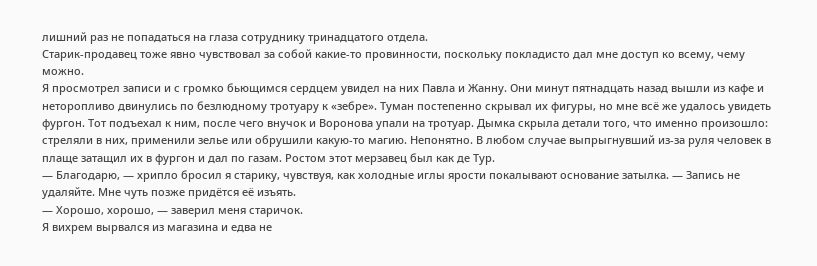лишний раз не попадаться на глаза сотруднику тринадцатого отдела.
Старик-продавец тоже явно чувствовал за собой какие-то провинности, поскольку покладисто дал мне доступ ко всему, чему можно.
Я просмотрел записи и с громко бьющимся сердцем увидел на них Павла и Жанну. Они минут пятнадцать назад вышли из кафе и неторопливо двинулись по безлюдному тротуару к «зебре». Туман постепенно скрывал их фигуры, но мне всё же удалось увидеть фургон. Тот подъехал к ним, после чего внучок и Воронова упали на тротуар. Дымка скрыла детали того, что именно произошло: стреляли в них, применили зелье или обрушили какую-то магию. Непонятно. В любом случае выпрыгнувший из-за руля человек в плаще затащил их в фургон и дал по газам. Ростом этот мерзавец был как де Тур.
— Благодарю, — хрипло бросил я старику, чувствуя, как холодные иглы ярости покалывают основание затылка. — Запись не удаляйте. Мне чуть позже придётся её изъять.
— Хорошо, хорошо, — заверил меня старичок.
Я вихрем вырвался из магазина и едва не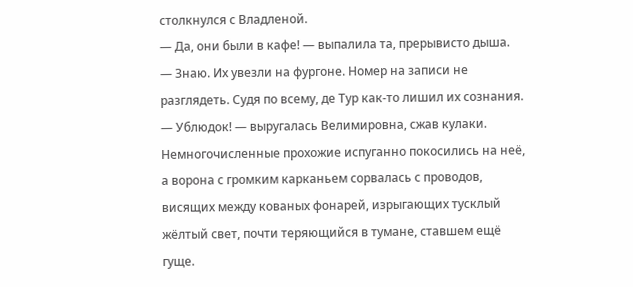столкнулся с Владленой.
— Да, они были в кафе! — выпалила та, прерывисто дыша.
— Знаю. Их увезли на фургоне. Номер на записи не разглядеть. Судя по всему, де Тур как-то лишил их сознания.
— Ублюдок! — выругалась Велимировна, сжав кулаки.
Немногочисленные прохожие испуганно покосились на неё, а ворона с громким карканьем сорвалась с проводов, висящих между кованых фонарей, изрыгающих тусклый жёлтый свет, почти теряющийся в тумане, ставшем ещё гуще.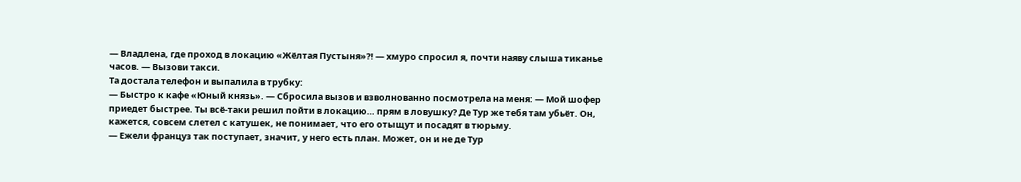— Владлена, где проход в локацию «Жёлтая Пустыня»⁈ — хмуро спросил я, почти наяву слыша тиканье часов. — Вызови такси.
Та достала телефон и выпалила в трубку:
— Быстро к кафе «Юный князь». — Сбросила вызов и взволнованно посмотрела на меня: — Мой шофер приедет быстрее. Ты всё-таки решил пойти в локацию… прям в ловушку? Де Тур же тебя там убьёт. Он, кажется, совсем слетел с катушек, не понимает, что его отыщут и посадят в тюрьму.
— Ежели француз так поступает, значит, у него есть план. Может, он и не де Тур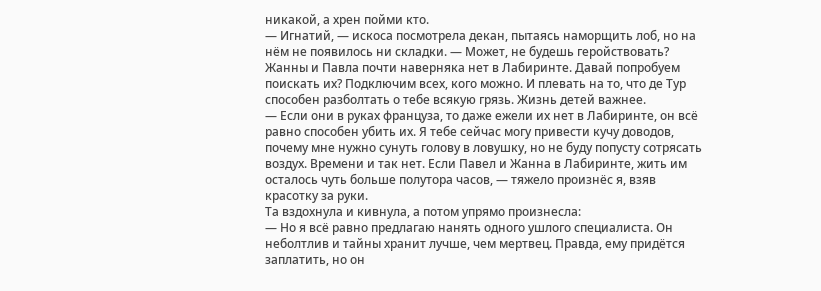никакой, а хрен пойми кто.
— Игнатий, — искоса посмотрела декан, пытаясь наморщить лоб, но на нём не появилось ни складки. — Может, не будешь геройствовать? Жанны и Павла почти наверняка нет в Лабиринте. Давай попробуем поискать их? Подключим всех, кого можно. И плевать на то, что де Тур способен разболтать о тебе всякую грязь. Жизнь детей важнее.
— Если они в руках француза, то даже ежели их нет в Лабиринте, он всё равно способен убить их. Я тебе сейчас могу привести кучу доводов, почему мне нужно сунуть голову в ловушку, но не буду попусту сотрясать воздух. Времени и так нет. Если Павел и Жанна в Лабиринте, жить им осталось чуть больше полутора часов, — тяжело произнёс я, взяв красотку за руки.
Та вздохнула и кивнула, а потом упрямо произнесла:
— Но я всё равно предлагаю нанять одного ушлого специалиста. Он неболтлив и тайны хранит лучше, чем мертвец. Правда, ему придётся заплатить, но он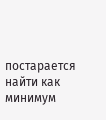постарается найти как минимум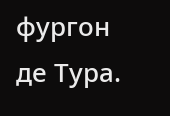фургон де Тура.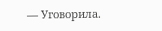— Уговорила.